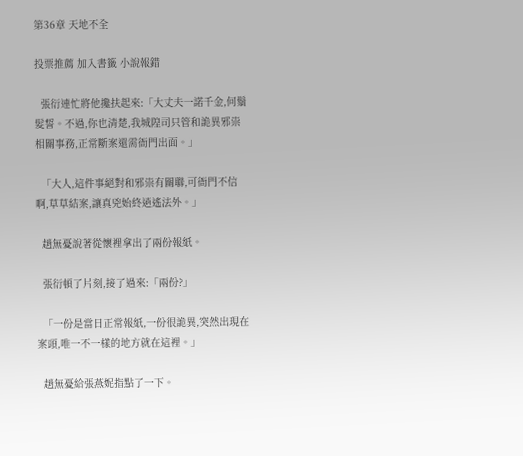第36章 天地不全

投票推薦 加入書籤 小說報錯

  張衍連忙將他攙扶起來:「大丈夫一諾千金,何鬚髮誓。不過,你也清楚,我城隍司只管和詭異邪祟相關事務,正常斷案還需衙門出面。」

  「大人,這件事絕對和邪祟有關聯,可衙門不信啊,草草結案,讓真兇始終逍遙法外。」

  趙無憂說著從懷裡拿出了兩份報紙。

  張衍頓了片刻,接了過來:「兩份?」

  「一份是當日正常報紙,一份很詭異,突然出現在案頭,唯一不一樣的地方就在這裡。」

  趙無憂給張燕妮指點了一下。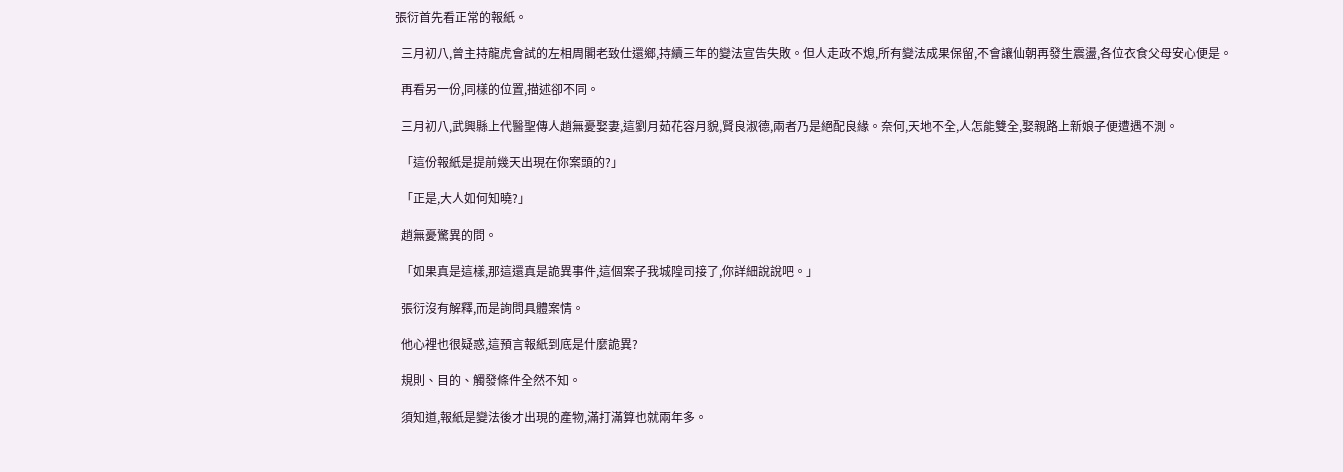張衍首先看正常的報紙。

  三月初八,曾主持龍虎會試的左相周閣老致仕還鄉,持續三年的變法宣告失敗。但人走政不熄,所有變法成果保留,不會讓仙朝再發生震盪,各位衣食父母安心便是。

  再看另一份,同樣的位置,描述卻不同。

  三月初八,武興縣上代醫聖傳人趙無憂娶妻,這劉月茹花容月貌,賢良淑德,兩者乃是絕配良緣。奈何,天地不全,人怎能雙全,娶親路上新娘子便遭遇不測。

  「這份報紙是提前幾天出現在你案頭的?」

  「正是,大人如何知曉?」

  趙無憂驚異的問。

  「如果真是這樣,那這還真是詭異事件,這個案子我城隍司接了,你詳細說說吧。」

  張衍沒有解釋,而是詢問具體案情。

  他心裡也很疑惑,這預言報紙到底是什麼詭異?

  規則、目的、觸發條件全然不知。

  須知道,報紙是變法後才出現的產物,滿打滿算也就兩年多。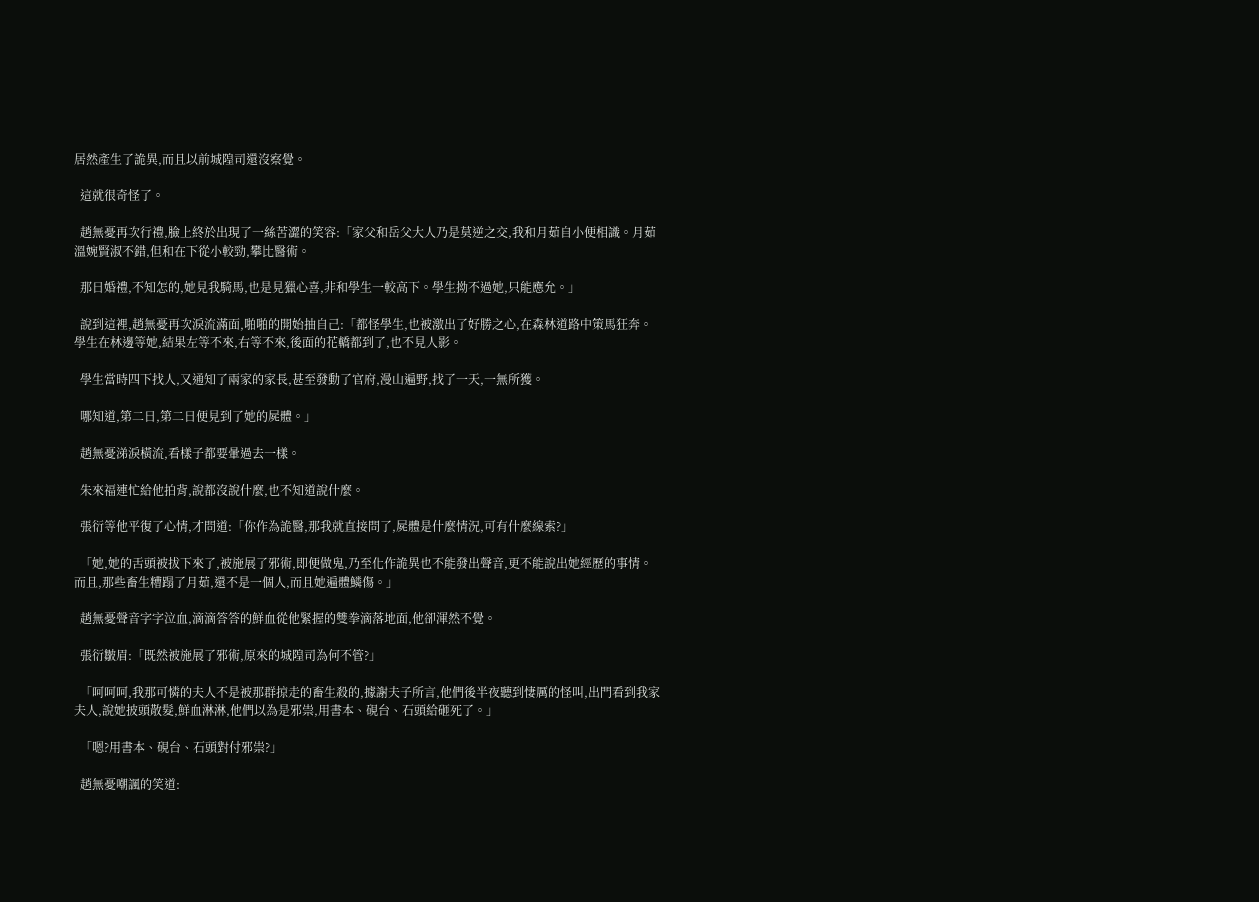居然產生了詭異,而且以前城隍司還沒察覺。

  這就很奇怪了。

  趙無憂再次行禮,臉上終於出現了一絲苦澀的笑容:「家父和岳父大人乃是莫逆之交,我和月茹自小便相識。月茹溫婉賢淑不錯,但和在下從小較勁,攀比醫術。

  那日婚禮,不知怎的,她見我騎馬,也是見獵心喜,非和學生一較高下。學生拗不過她,只能應允。」

  說到這裡,趙無憂再次淚流滿面,啪啪的開始抽自己:「都怪學生,也被激出了好勝之心,在森林道路中策馬狂奔。學生在林邊等她,結果左等不來,右等不來,後面的花轎都到了,也不見人影。

  學生當時四下找人,又通知了兩家的家長,甚至發動了官府,漫山遍野,找了一天,一無所獲。

  哪知道,第二日,第二日便見到了她的屍體。」

  趙無憂涕淚橫流,看樣子都要暈過去一樣。

  朱來福連忙給他拍背,說都沒說什麼,也不知道說什麼。

  張衍等他平復了心情,才問道:「你作為詭醫,那我就直接問了,屍體是什麼情況,可有什麼線索?」

  「她,她的舌頭被拔下來了,被施展了邪術,即便做鬼,乃至化作詭異也不能發出聲音,更不能說出她經歷的事情。而且,那些畜生糟蹋了月茹,還不是一個人,而且她遍體鱗傷。」

  趙無憂聲音字字泣血,滴滴答答的鮮血從他緊握的雙拳滴落地面,他卻渾然不覺。

  張衍皺眉:「既然被施展了邪術,原來的城隍司為何不管?」

  「呵呵呵,我那可憐的夫人不是被那群掠走的畜生殺的,據謝夫子所言,他們後半夜聽到悽厲的怪叫,出門看到我家夫人,說她披頭散髮,鮮血淋淋,他們以為是邪祟,用書本、硯台、石頭給砸死了。」

  「嗯?用書本、硯台、石頭對付邪祟?」

  趙無憂嘲諷的笑道: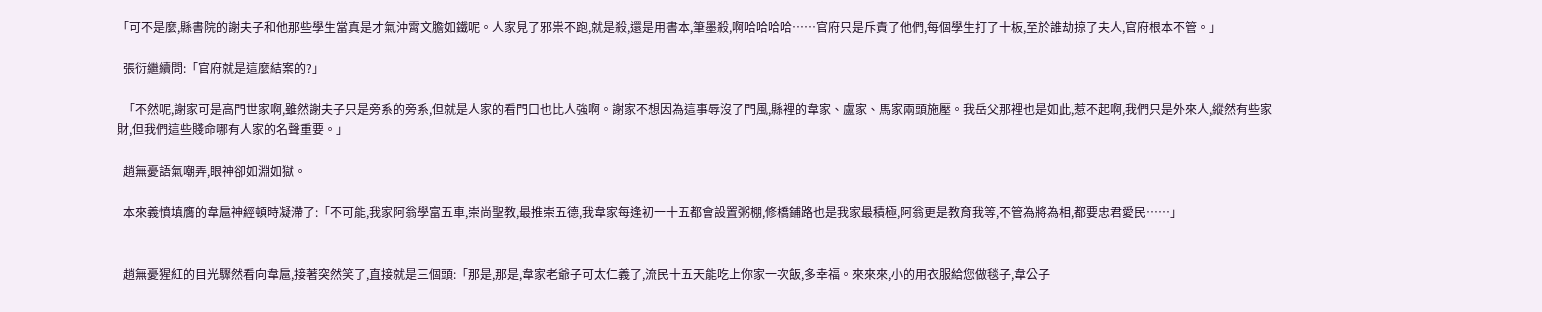「可不是麼,縣書院的謝夫子和他那些學生當真是才氣沖霄文膽如鐵呢。人家見了邪祟不跑,就是殺,還是用書本,筆墨殺,啊哈哈哈哈……官府只是斥責了他們,每個學生打了十板,至於誰劫掠了夫人,官府根本不管。」

  張衍繼續問:「官府就是這麼結案的?」

  「不然呢,謝家可是高門世家啊,雖然謝夫子只是旁系的旁系,但就是人家的看門口也比人強啊。謝家不想因為這事辱沒了門風,縣裡的韋家、盧家、馬家兩頭施壓。我岳父那裡也是如此,惹不起啊,我們只是外來人,縱然有些家財,但我們這些賤命哪有人家的名聲重要。」

  趙無憂語氣嘲弄,眼神卻如淵如獄。

  本來義憤填膺的韋扈神經頓時凝滯了:「不可能,我家阿翁學富五車,崇尚聖教,最推崇五德,我韋家每逢初一十五都會設置粥棚,修橋鋪路也是我家最積極,阿翁更是教育我等,不管為將為相,都要忠君愛民……」


  趙無憂猩紅的目光驟然看向韋扈,接著突然笑了,直接就是三個頭:「那是,那是,韋家老爺子可太仁義了,流民十五天能吃上你家一次飯,多幸福。來來來,小的用衣服給您做毯子,韋公子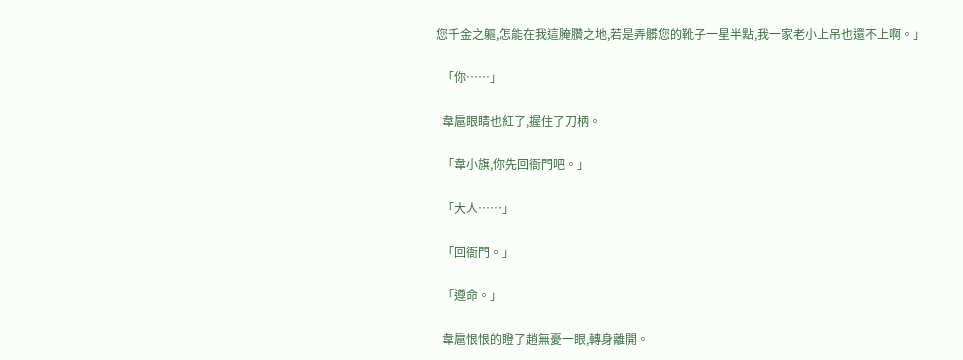您千金之軀,怎能在我這腌臢之地,若是弄髒您的靴子一星半點,我一家老小上吊也還不上啊。」

  「你……」

  韋扈眼睛也紅了,握住了刀柄。

  「韋小旗,你先回衙門吧。」

  「大人……」

  「回衙門。」

  「遵命。」

  韋扈恨恨的瞪了趙無憂一眼,轉身離開。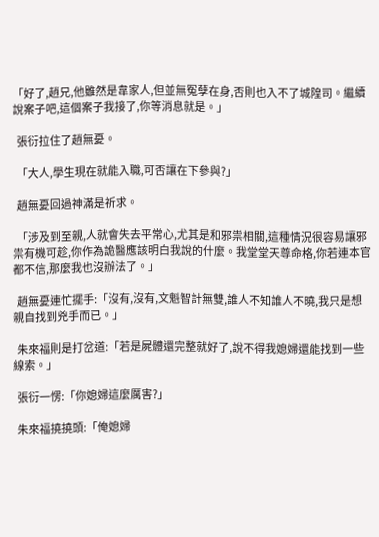「好了,趙兄,他雖然是韋家人,但並無冤孽在身,否則也入不了城隍司。繼續說案子吧,這個案子我接了,你等消息就是。」

  張衍拉住了趙無憂。

  「大人,學生現在就能入職,可否讓在下參與?」

  趙無憂回過神滿是祈求。

  「涉及到至親,人就會失去平常心,尤其是和邪祟相關,這種情況很容易讓邪祟有機可趁,你作為詭醫應該明白我說的什麼。我堂堂天尊命格,你若連本官都不信,那麼我也沒辦法了。」

  趙無憂連忙擺手:「沒有,沒有,文魁智計無雙,誰人不知誰人不曉,我只是想親自找到兇手而已。」

  朱來福則是打岔道:「若是屍體還完整就好了,說不得我媳婦還能找到一些線索。」

  張衍一愣:「你媳婦這麼厲害?」

  朱來福撓撓頭:「俺媳婦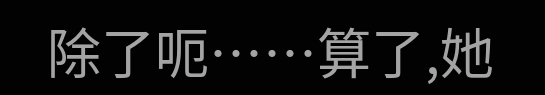除了呃……算了,她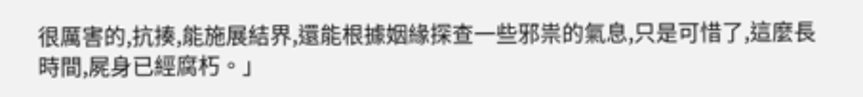很厲害的,抗揍,能施展結界,還能根據姻緣探查一些邪祟的氣息,只是可惜了,這麼長時間,屍身已經腐朽。」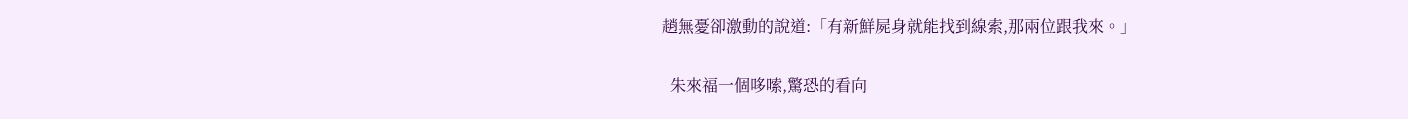趙無憂卻激動的說道:「有新鮮屍身就能找到線索,那兩位跟我來。」

  朱來福一個哆嗦,驚恐的看向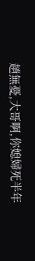趙無憂,大哥啊,你媳婦死半年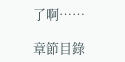了啊……

章節目錄